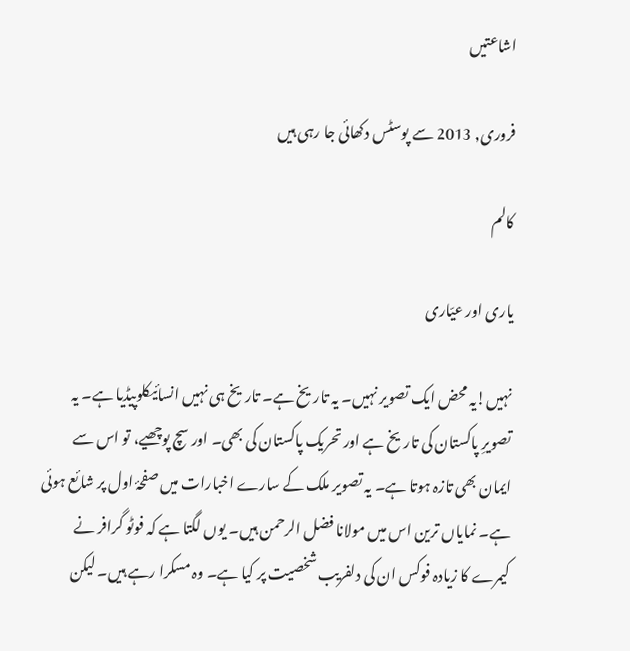اشاعتیں

فروری, 2013 سے پوسٹس دکھائی جا رہی ہیں

کالم

یاری اور عیّاری

نہیں!یہ محض ایک تصویر نہیں۔ یہ تاریخ ہے۔ تاریخ ہی نہیں انسائیکلوپیڈیا ہے۔ یہ تصویرِ پاکستان کی تاریخ ہے اور تحریک پاکستان کی بھی۔ اور سچ پوچھیے، تو اس سے ایمان بھی تازہ ہوتا ہے۔ یہ تصویر ملک کے سارے اخبارات میں صفحۂ اول پر شائع ہوئی ہے۔ نمایاں ترین اس میں مولانا فضل الرحمن ہیں۔ یوں لگتا ہے کہ فوٹو گرافر نے کیمرے کا زیادہ فوکس ان کی دلفریب شخصیت پر کیا ہے۔ وہ مسکرا رہے ہیں۔ لیکن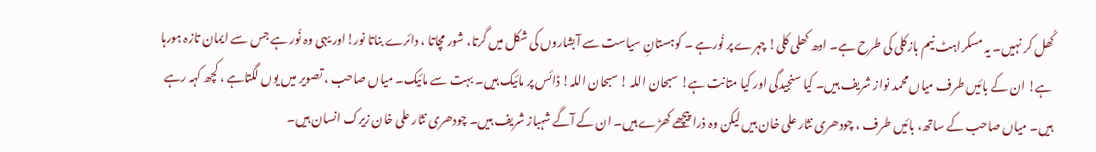کُھل کر نہیں۔ یہ مسکراہٹ نیم بازکلی کی طرح ہے۔ ادھ کھلی کلی! چہرے پر نُورہے ۔ کوہستانِ سیاست سے آبشاروں کی شکل میں گرتا، شور مچاتا ، دائرے بناتا نور!اور یہی وہ نُور ہے جس سے ایمان تازہ ہورہا ہے! ان کے بائیں طرف میاں محمد نواز شریف ہیں۔ کیا سنجیدگی اور کیا متانت ہے! سبحان اللہ ! سبحان اللہ! ڈائس پر مائیک ہیں۔ بہت سے مائیک۔ میاں صاحب ، تصویر میں یوں لگتاہے ، کچھ کہہ رہے ہیں۔ میاں صاحب کے ساتھ، بائیں طرف ، چودھری نثار علی خان ہیں لیکن وہ ذرا پیچھے کھڑے ہیں۔ ان کے آگے شہباز شریف ہیں۔ چودھری نثار علی خان زیرک انسان ہیں۔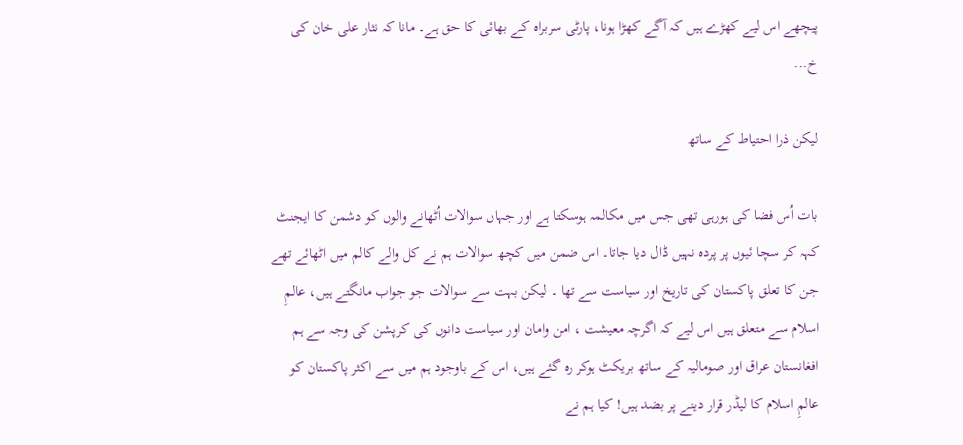پیچھے اس لیے کھڑے ہیں کہ آگے کھڑا ہونا، پارٹی سربراہ کے بھائی کا حق ہے۔ مانا کہ نثار علی خان کی خ...

لیکن ذرا احتیاط کے ساتھ

بات اُس فضا کی ہورہی تھی جس میں مکالمہ ہوسکتا ہے اور جہاں سوالات اُٹھانے والوں کو دشمن کا ایجنٹ کہہ کر سچا ئیوں پر پردہ نہیں ڈال دیا جاتا۔ اس ضمن میں کچھ سوالات ہم نے کل والے کالم میں اٹھائے تھے جن کا تعلق پاکستان کی تاریخ اور سیاست سے تھا ۔ لیکن بہت سے سوالات جو جواب مانگتے ہیں، عالمِ اسلام سے متعلق ہیں اس لیے کہ اگرچہ معیشت ، امن وامان اور سیاست دانوں کی کرپشن کی وجہ سے ہم افغانستان عراق اور صومالیہ کے ساتھ بریکٹ ہوکر رہ گئے ہیں، اس کے باوجود ہم میں سے اکثر پاکستان کو عالمِ اسلام کا لیڈر قرار دینے پر بضد ہیں! کیا ہم نے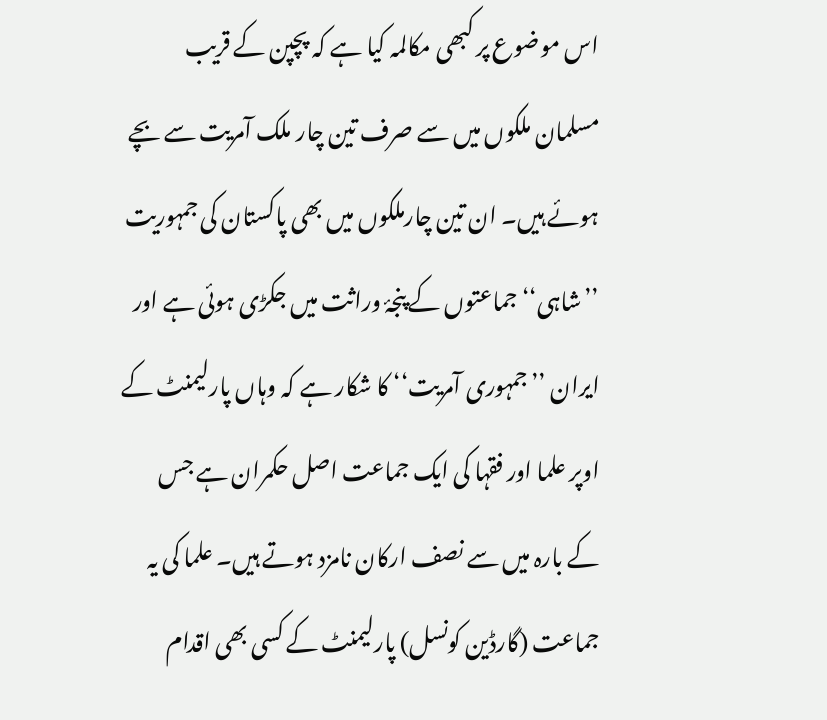اس موضوع پر کبھی مکالمہ کیا ہے کہ پچپن کے قریب مسلمان ملکوں میں سے صرف تین چار ملک آمریت سے بچے ہوئے ہیں۔ ان تین چارملکوں میں بھی پاکستان کی جمہوریت ’’شاہی‘‘ جماعتوں کے پنجۂ وراثت میں جکڑی ہوئی ہے اور ایران ’’جمہوری آمریت‘‘ کا شکار ہے کہ وہاں پارلیمنٹ کے اوپر علما اور فقہا کی ایک جماعت اصل حکمران ہے جس کے بارہ میں سے نصف ارکان نامزد ہوتے ہیں۔ علما کی یہ جماعت (گارڈین کونسل) پارلیمنٹ کے کسی بھی اقدام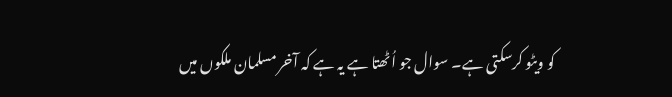کو ویٹو کرسکتی ہے۔ سوال جو اُٹھتا ہے یہ ہے کہ آخر مسلمان ملکوں میں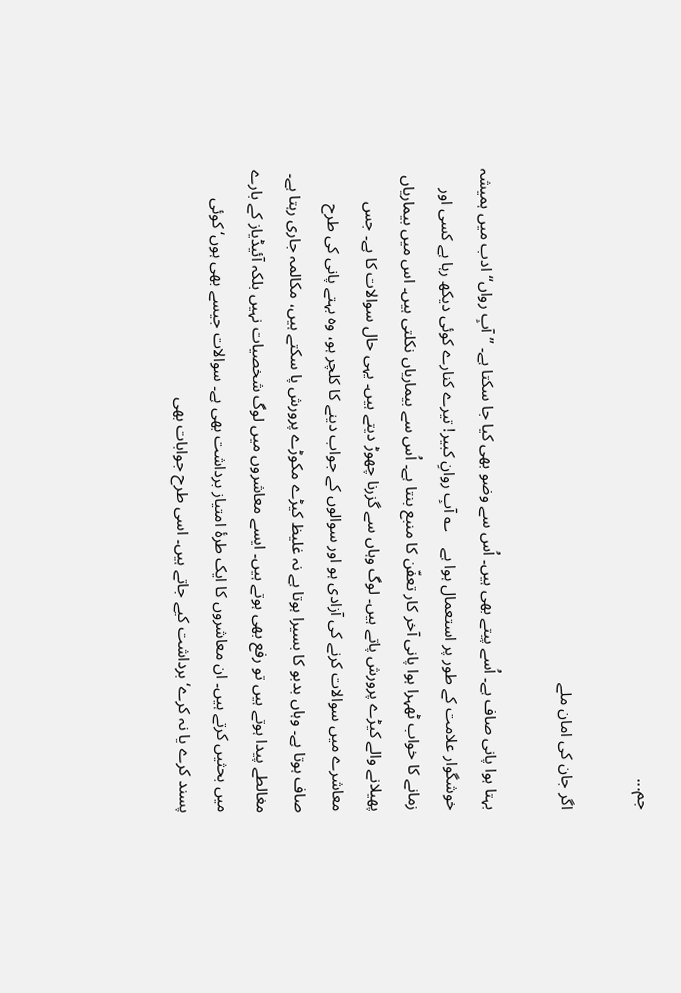جم...

اگر جان کی امان ملے

بہتا ہوا پانی صاف ہے۔ اُسے پیتے بھی ہیں۔ اُس سے وضو بھی کیا جا سکتا ہے۔ ’’آبِ رواں‘‘ ادب میں ہمیشہ خوشگوار علامت کے طور پر استعمال ہوا ہے    ؎ آبِ روانِ کبیر! تیرے کنارے کوئی دیکھ رہا ہے کسی اور زمانے کا خواب ٹھہرا ہوا پانی آخر کار تعفّن کا منبع بنتا ہے۔ اُس سے بیماریاں نکلتی ہیں۔ اس میں بیماریاں پھیلانے والے کیڑے پرورش پاتے ہیں۔ لوگ وہاں سے گزرنا چھوڑ دیتے ہیں۔ یہی حال سوالات کا ہے۔ جس معاشرے میں سوالات کرنے کی آزادی ہو اور سوالوں کے جواب دینے کا کلچر ہو، وہ بہتے پانی کی طرح صاف ہوتا ہے۔ وہاں بدبو کا بسیرا ہوتا ہے نہ غلیظ کیڑے مکوڑے پرورش پا سکتے ہیں، مکالمہ جاری رہتا ہے۔ مغالطے پیدا ہوتے ہیں تو رفع بھی ہوتے ہیں۔ ایسے معاشروں میں لوگ شخصیات نہیں بلکہ آئیڈیاز کے بارے میں بحثیں کرتے ہیں۔ ان معاشروں کا ایک طرۂ امتیاز برداشت بھی ہے۔ سوالات جیسے بھی ہوں‘ کوئی پسند کرے یا نہ کرے‘ برداشت کیے جاتے ہیں۔ اسی طرح جوابات بھی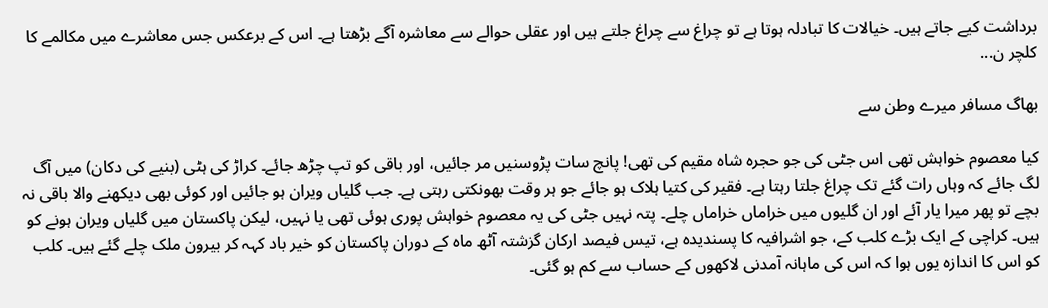برداشت کیے جاتے ہیں۔ خیالات کا تبادلہ ہوتا ہے تو چراغ سے چراغ جلتے ہیں اور عقلی حوالے سے معاشرہ آگے بڑھتا ہے۔ اس کے برعکس جس معاشرے میں مکالمے کا کلچر ن...

بھاگ مسافر میرے وطن سے

کیا معصوم خواہش تھی اس جٹی کی جو حجرہ شاہ مقیم کی تھی! پانچ سات پڑوسنیں مر جائیں، اور باقی کو تپ چڑھ جائے۔ کراڑ کی ہٹی (بنیے کی دکان) میں آگ لگ جائے کہ وہاں رات گئے تک چراغ جلتا رہتا ہے۔ فقیر کی کتیا ہلاک ہو جائے جو ہر وقت بھونکتی رہتی ہے۔ جب گلیاں ویران ہو جائیں اور کوئی بھی دیکھنے والا باقی نہ بچے تو پھر میرا یار آئے اور ان گلیوں میں خراماں خراماں چلے۔ پتہ نہیں جٹی کی یہ معصوم خواہش پوری ہوئی تھی یا نہیں، لیکن پاکستان میں گلیاں ویران ہونے کو ہیں۔ کراچی کے ایک بڑے کلب کے، جو اشرافیہ کا پسندیدہ ہے، تیس فیصد ارکان گزشتہ آٹھ ماہ کے دوران پاکستان کو خیر باد کہہ کر بیرون ملک چلے گئے ہیں۔ کلب کو اس کا اندازہ یوں ہوا کہ اس کی ماہانہ آمدنی لاکھوں کے حساب سے کم ہو گئی۔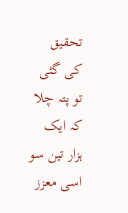تحقیق کی گئی تو پتہ چلا کہ ایک ہزار تین سو اسی معزز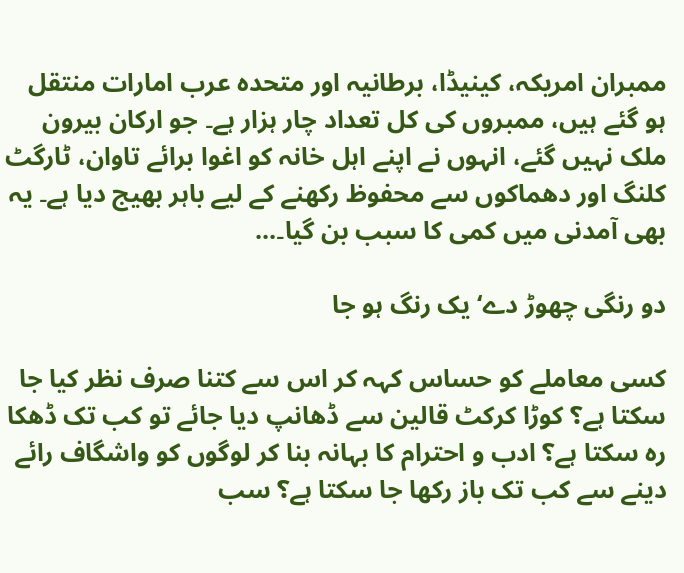ممبران امریکہ، کینیڈا، برطانیہ اور متحدہ عرب امارات منتقل ہو گئے ہیں، ممبروں کی کل تعداد چار ہزار ہے۔ جو ارکان بیرون ملک نہیں گئے، انہوں نے اپنے اہل خانہ کو اغوا برائے تاوان، ٹارگٹ کلنگ اور دھماکوں سے محفوظ رکھنے کے لیے باہر بھیج دیا ہے۔ یہ بھی آمدنی میں کمی کا سبب بن گیا۔...

دو رنگی چھوڑ دے‘ یک رنگ ہو جا

کسی معاملے کو حساس کہہ کر اس سے کتنا صرف نظر کیا جا سکتا ہے؟ کوڑا کرکٹ قالین سے ڈھانپ دیا جائے تو کب تک ڈھکا رہ سکتا ہے؟ ادب و احترام کا بہانہ بنا کر لوگوں کو واشگاف رائے دینے سے کب تک باز رکھا جا سکتا ہے؟ سب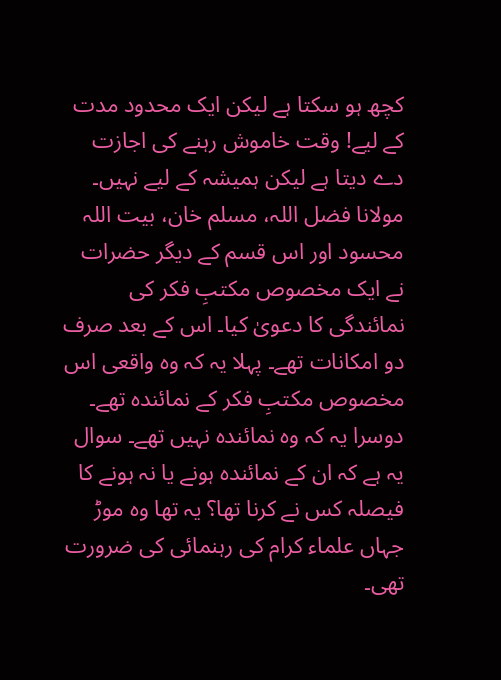کچھ ہو سکتا ہے لیکن ایک محدود مدت کے لیے! وقت خاموش رہنے کی اجازت دے دیتا ہے لیکن ہمیشہ کے لیے نہیں۔ مولانا فضل اللہ، مسلم خان، بیت اللہ محسود اور اس قسم کے دیگر حضرات نے ایک مخصوص مکتبِ فکر کی نمائندگی کا دعویٰ کیا۔ اس کے بعد صرف دو امکانات تھے۔ پہلا یہ کہ وہ واقعی اس مخصوص مکتبِ فکر کے نمائندہ تھے۔ دوسرا یہ کہ وہ نمائندہ نہیں تھے۔ سوال یہ ہے کہ ان کے نمائندہ ہونے یا نہ ہونے کا فیصلہ کس نے کرنا تھا؟ یہ تھا وہ موڑ جہاں علماء کرام کی رہنمائی کی ضرورت تھی۔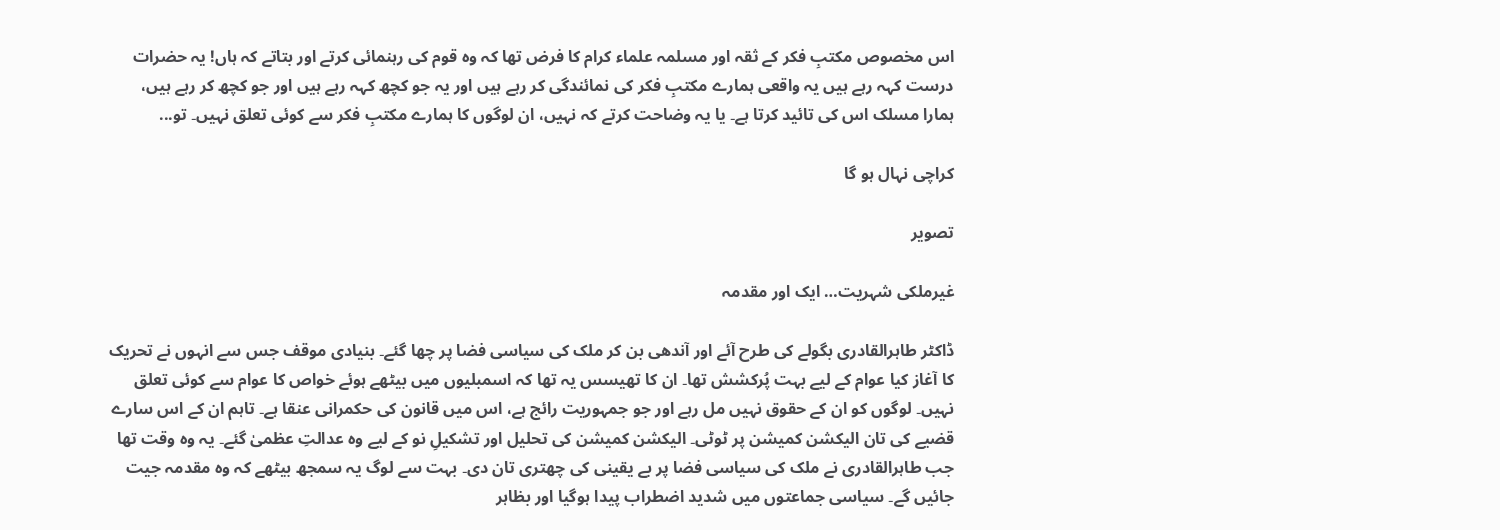اس مخصوص مکتبِ فکر کے ثقہ اور مسلمہ علماء کرام کا فرض تھا کہ وہ قوم کی رہنمائی کرتے اور بتاتے کہ ہاں! یہ حضرات درست کہہ رہے ہیں یہ واقعی ہمارے مکتبِ فکر کی نمائندگی کر رہے ہیں اور یہ جو کچھ کہہ رہے ہیں اور جو کچھ کر رہے ہیں، ہمارا مسلک اس کی تائید کرتا ہے۔ یا یہ وضاحت کرتے کہ نہیں، ان لوگوں کا ہمارے مکتبِ فکر سے کوئی تعلق نہیں۔ تو...

کراچی نہال ہو گا

تصویر

غیرملکی شہریت… ایک اور مقدمہ

ڈاکٹر طاہرالقادری بگولے کی طرح آئے اور آندھی بن کر ملک کی سیاسی فضا پر چھا گئے۔ بنیادی موقف جس سے انہوں نے تحریک کا آغاز کیا عوام کے لیے بہت پُرکشش تھا۔ ان کا تھیسس یہ تھا کہ اسمبلیوں میں بیٹھے ہوئے خواص کا عوام سے کوئی تعلق نہیں۔ لوگوں کو ان کے حقوق نہیں مل رہے اور جو جمہوریت رائج ہے، اس میں قانون کی حکمرانی عنقا ہے۔ تاہم ان کے اس سارے قضیے کی تان الیکشن کمیشن پر ٹوٹی۔ الیکشن کمیشن کی تحلیل اور تشکیلِ نو کے لیے وہ عدالتِ عظمیٰ گئے۔ یہ وہ وقت تھا جب طاہرالقادری نے ملک کی سیاسی فضا پر بے یقینی کی چھتری تان دی۔ بہت سے لوگ یہ سمجھ بیٹھے کہ وہ مقدمہ جیت جائیں گے۔ سیاسی جماعتوں میں شدید اضطراب پیدا ہوگیا اور بظاہر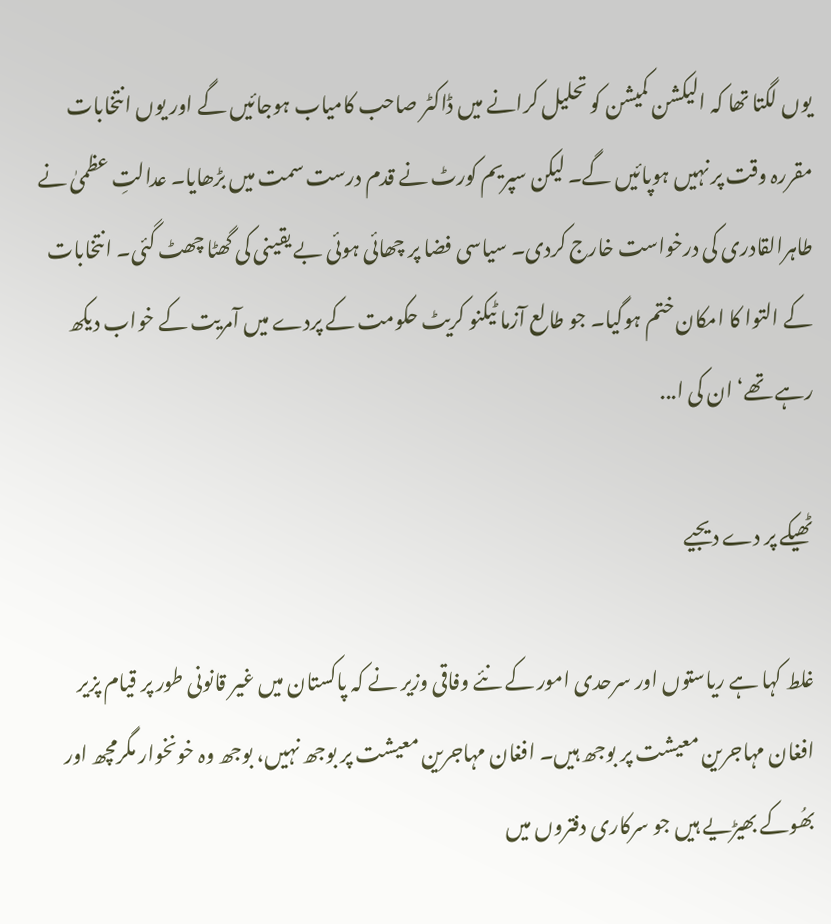یوں لگتا تھا کہ الیکشن کمیشن کو تحلیل کرانے میں ڈاکٹر صاحب کامیاب ہوجائیں گے اور یوں انتخابات مقررہ وقت پر نہیں ہوپائیں گے۔ لیکن سپریم کورٹ نے قدم درست سمت میں بڑھایا۔ عدالتِ عظمیٰ نے طاہرالقادری کی درخواست خارج کردی۔ سیاسی فضا پر چھائی ہوئی بے یقینی کی گھٹا چھٹ گئی۔ انتخابات کے التوا کا امکان ختم ہوگیا۔ جو طالع آزما ٹیکنو کریٹ حکومت کے پردے میں آمریت کے خواب دیکھ رہے تھے‘ ان کی ا...

ٹھیکے پر دے دیجیے

غلط کہا ہے ریاستوں اور سرحدی امور کے نئے وفاقی وزیر نے کہ پاکستان میں غیر قانونی طور پر قیام پزیر افغان مہاجرین معیشت پر بوجھ ہیں۔ افغان مہاجرین معیشت پر بوجھ نہیں، بوجھ وہ خونخوار مگرمچھ اور بھُوکے بھیڑیے ہیں جو سرکاری دفتروں میں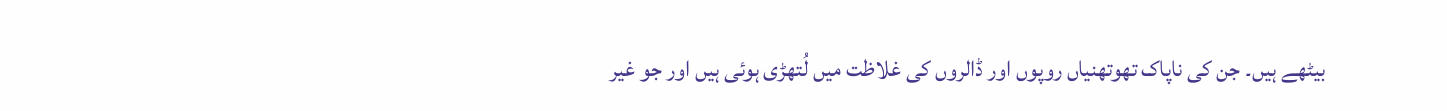بیٹھے ہیں۔ جن کی ناپاک تھوتھنیاں روپوں اور ڈالروں کی غلاظت میں لُتھڑی ہوئی ہیں اور جو غیر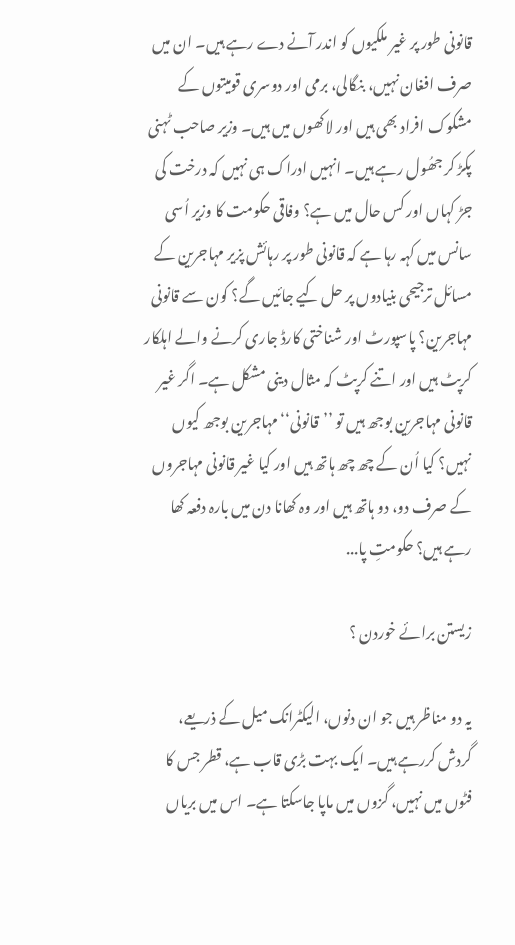قانونی طور پر غیر ملکیوں کو اندر آنے دے رہے ہیں۔ ان میں صرف افغان نہیں، بنگالی، برمی اور دوسری قومیتوں کے مشکوک افراد بھی ہیں اور لاکھوں میں ہیں۔ وزیر صاحب ٹہنی پکڑ کر جھُول رہے ہیں۔ انہیں ادراک ہی نہیں کہ درخت کی جڑ کہاں اور کس حال میں ہے؟ وفاقی حکومت کا وزیر اُسی سانس میں کہہ رہا ہے کہ قانونی طور پر رہائش پزیر مہاجرین کے مسائل ترجیحی بنیادوں پر حل کیے جائیں گے؟ کون سے قانونی مہاجرین؟ پاسپورٹ اور شناختی کارڈ جاری کرنے والے اہلکار کرپٹ ہیں اور اتنے کرپٹ کہ مثال دینی مشکل ہے۔ اگر غیر قانونی مہاجرین بوجھ ہیں تو ’’قانونی‘‘ مہاجرین بوجھ کیوں نہیں؟ کیا اُن کے چھ چھ ہاتھ ہیں اور کیا غیر قانونی مہاجروں کے صرف دو، دو ہاتھ ہیں اور وہ کھانا دن میں بارہ دفعہ کھا رہے ہیں؟ حکومتِ پا...

زیستن برائے خوردن ؟

یہ دو مناظر ہیں جو ان دنوں، الیکٹرانک میل کے ذریعے، گردش کررہے ہیں۔ ایک بہت بڑی قاب ہے، قطر جس کا فٹوں میں نہیں، گزوں میں ماپا جاسکتا ہے۔ اس میں بریاں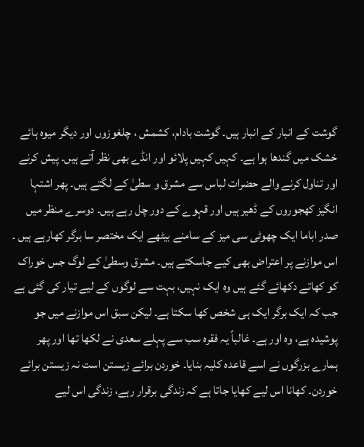گوشت کے انبار کے انبار ہیں۔ گوشت بادام، کشمش ، چلغوزوں اور دیگر میوہ ہائے خشک میں گندھا ہوا ہے۔ کہیں کہیں پلائو اور انڈے بھی نظر آتے ہیں۔ پیش کرنے اور تناول کرنے والے حضرات لباس سے مشرق و سطیٰ کے لگتے ہیں۔ پھر اشتہا انگیز کھجوروں کے ڈھیر ہیں اور قہوے کے دور چل رہے ہیں۔ دوسرے منظر میں صدر اباما ایک چھوٹی سی میز کے سامنے بیٹھے ایک مختصر سا برگر کھارہے ہیں ۔ اس موازنے پر اعتراض بھی کیے جاسکتے ہیں۔ مشرق وسطیٰ کے لوگ جس خوراک کو کھاتے دکھائے گئے ہیں وہ ایک نہیں، بہت سے لوگوں کے لیے تیار کی گئی ہے جب کہ ایک برگر ایک ہی شخص کھا سکتا ہے۔ لیکن سبق اس موازنے میں جو پوشیدہ ہے، وہ اور ہے۔ غالباً یہ فقرہ سب سے پہلے سعدی نے لکھا تھا اور پھر ہمارے بزرگوں نے اسے قاعدہ کلیہ بنایا۔ خوردن برائے زیستن است نہ زیستن برائے خوردن۔ کھانا اس لیے کھایا جاتا ہے کہ زندگی برقرار رہے، زندگی اس لیے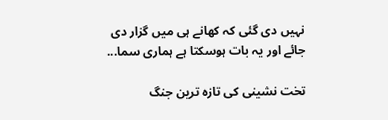نہیں دی گئی کہ کھانے ہی میں گزار دی جائے اور یہ بات ہوسکتا ہے ہماری سما...

تخت نشینی کی تازہ ترین جنگ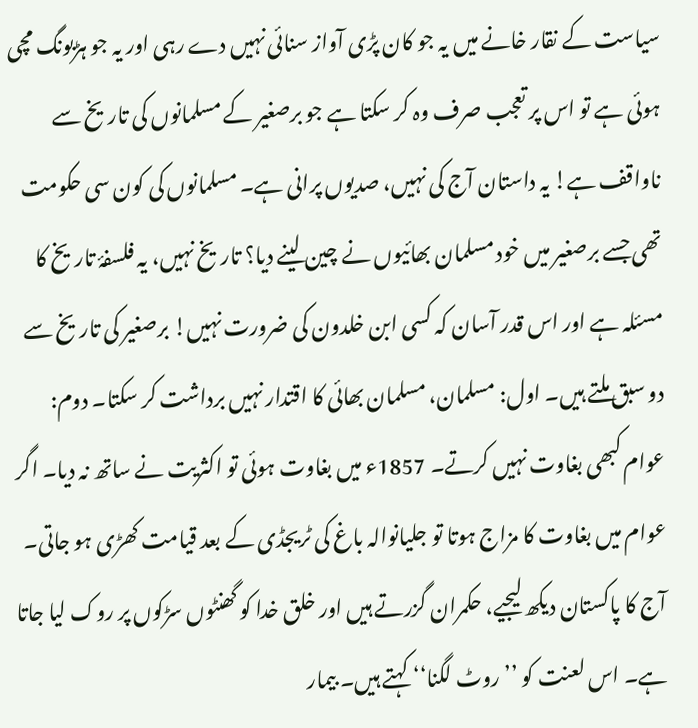سیاست کے نقار خانے میں یہ جو کان پڑی آواز سنائی نہیں دے رہی اور یہ جو ہڑبونگ مچی ہوئی ہے تو اس پر تعجب صرف وہ کر سکتا ہے جو برصغیر کے مسلمانوں کی تاریخ سے ناواقف ہے! یہ داستان آج کی نہیں، صدیوں پرانی ہے۔ مسلمانوں کی کون سی حکومت تھی جسے برصغیر میں خود مسلمان بھائیوں نے چین لینے دیا؟ تاریخ نہیں، یہ فلسفۂ تاریخ کا مسئلہ ہے اور اس قدر آسان کہ کسی ابن خلدون کی ضرورت نہیں! برصغیر کی تاریخ سے دو سبق ملتے ہیں۔ اول: مسلمان، مسلمان بھائی کا اقتدار نہیں برداشت کر سکتا۔ دوم: عوام کبھی بغاوت نہیں کرتے۔ 1857ء میں بغاوت ہوئی تو اکثریت نے ساتھ نہ دیا۔ اگر عوام میں بغاوت کا مزاج ہوتا تو جلیانوالہ باغ کی ٹریجڈی کے بعد قیامت کھڑی ہو جاتی۔ آج کا پاکستان دیکھ لیجیے، حکمران گزرتے ہیں اور خلق خدا کو گھنٹوں سڑکوں پر روک لیا جاتا ہے۔ اس لعنت کو ’’روٹ لگنا‘‘ کہتے ہیں۔ بیمار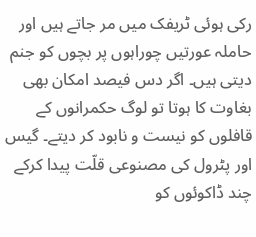رکی ہوئی ٹریفک میں مر جاتے ہیں اور حاملہ عورتیں چوراہوں پر بچوں کو جنم دیتی ہیں۔ اگر دس فیصد امکان بھی بغاوت کا ہوتا تو لوگ حکمرانوں کے قافلوں کو نیست و نابود کر دیتے۔ گیس اور پٹرول کی مصنوعی قلّت پیدا کرکے چند ڈاکوئوں کو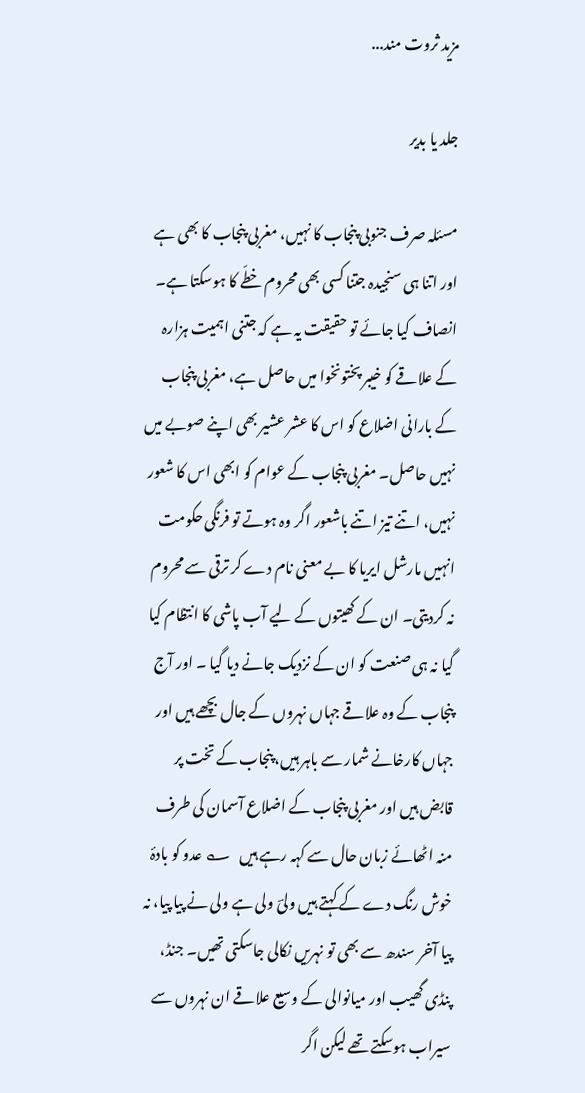مزید ثروت مند...

جلد یا بدیر

مسئلہ صرف جنوبی پنجاب کا نہیں، مغربی پنجاب کا بھی ہے اور اتنا ہی سنجیدہ جتنا کسی بھی محروم خطّے کا ہوسکتا ہے۔ انصاف کیا جائے تو حقیقت یہ ہے کہ جتنی اہمیت ہزارہ کے علاقے کو خیبر پختونخوا میں حاصل ہے، مغربی پنجاب کے بارانی اضلاع کو اس کا عشر عشیر بھی اپنے صوبے میں نہیں حاصل۔ مغربی پنجاب کے عوام کو ابھی اس کا شعور نہیں، اتنے تیز اتنے باشعور اگر وہ ہوتے تو فرنگی حکومت انہیں مارشل ایریا کا بے معنی نام دے کر ترقی سے محروم نہ کردیتی۔ ان کے کھیتوں کے لیے آب پاشی کا انتظام کیا گیا نہ ہی صنعت کو ان کے نزدیک جانے دیا گیا ۔ اور آج پنجاب کے وہ علاقے جہاں نہروں کے جال بچھے ہیں اور جہاں کارخانے شمار سے باہر ہیں، پنجاب کے تخت پر قابض ہیں اور مغربی پنجاب کے اضلاع آسمان کی طرف منہ اٹھائے زبان حال سے کہہ رہے ہیں   ؎ عدو کو بادۂ خوش رنگ دے کے کہتے ہیں ولیؔ ولی ہے ولی نے پیا پیا، نہ پیا آخر سندھ سے بھی تو نہریں نکالی جاسکتی تھیں۔ جنڈ، پنڈی گھیب اور میانوالی کے وسیع علاقے ان نہروں سے سیراب ہوسکتے تھے لیکن اگر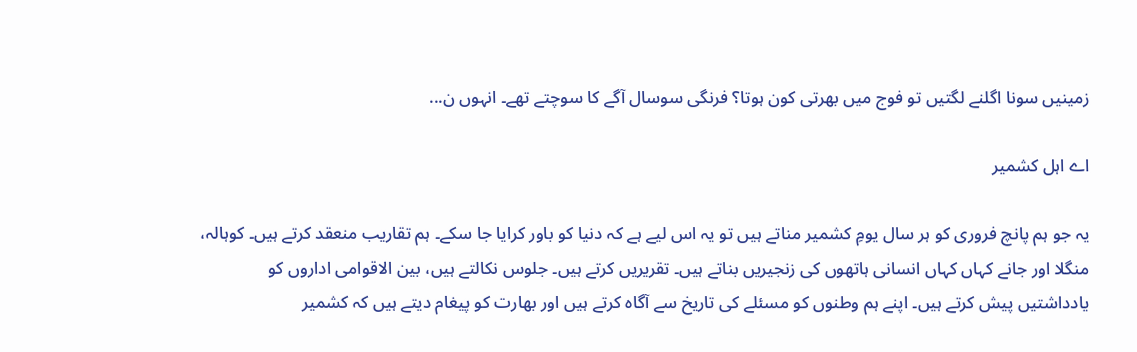زمینیں سونا اگلنے لگتیں تو فوج میں بھرتی کون ہوتا؟ فرنگی سوسال آگے کا سوچتے تھے۔ انہوں ن...

اے اہل کشمیر

یہ جو ہم پانچ فروری کو ہر سال یومِ کشمیر مناتے ہیں تو یہ اس لیے ہے کہ دنیا کو باور کرایا جا سکے۔ ہم تقاریب منعقد کرتے ہیں۔ کوہالہ، منگلا اور جانے کہاں کہاں انسانی ہاتھوں کی زنجیریں بناتے ہیں۔ تقریریں کرتے ہیں۔ جلوس نکالتے ہیں، بین الاقوامی اداروں کو یادداشتیں پیش کرتے ہیں۔ اپنے ہم وطنوں کو مسئلے کی تاریخ سے آگاہ کرتے ہیں اور بھارت کو پیغام دیتے ہیں کہ کشمیر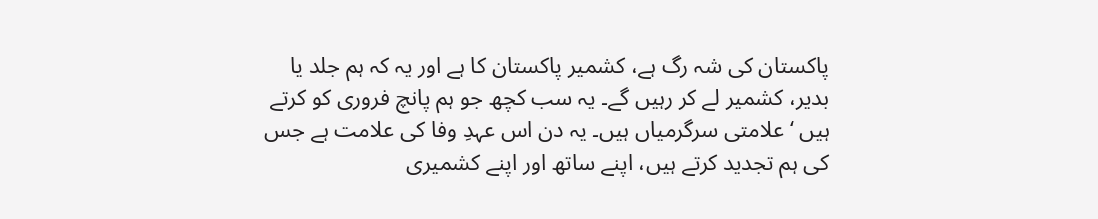پاکستان کی شہ رگ ہے، کشمیر پاکستان کا ہے اور یہ کہ ہم جلد یا بدیر، کشمیر لے کر رہیں گے۔ یہ سب کچھ جو ہم پانچ فروری کو کرتے ہیں ‘ علامتی سرگرمیاں ہیں۔ یہ دن اس عہدِ وفا کی علامت ہے جس کی ہم تجدید کرتے ہیں، اپنے ساتھ اور اپنے کشمیری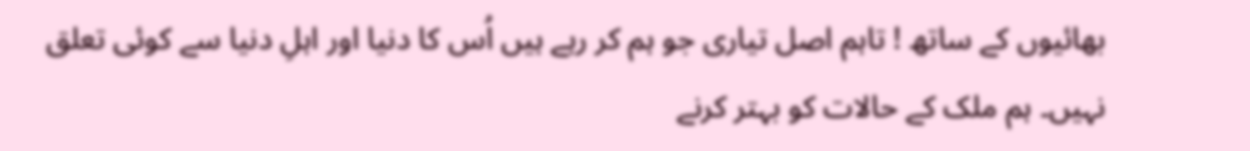بھائیوں کے ساتھ ! تاہم اصل تیاری جو ہم کر رہے ہیں اُس کا دنیا اور اہلِ دنیا سے کوئی تعلق نہیں۔ ہم ملک کے حالات کو بہتر کرنے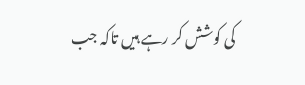کی کوشش کر رہے ہیں تاکہ جب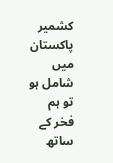کشمیر پاکستان میں شامل ہو تو ہم فخر کے ساتھ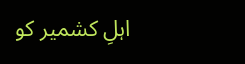اہلِ کشمیر کو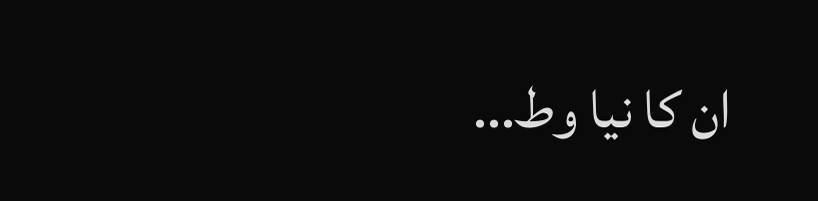ان کا نیا وط...